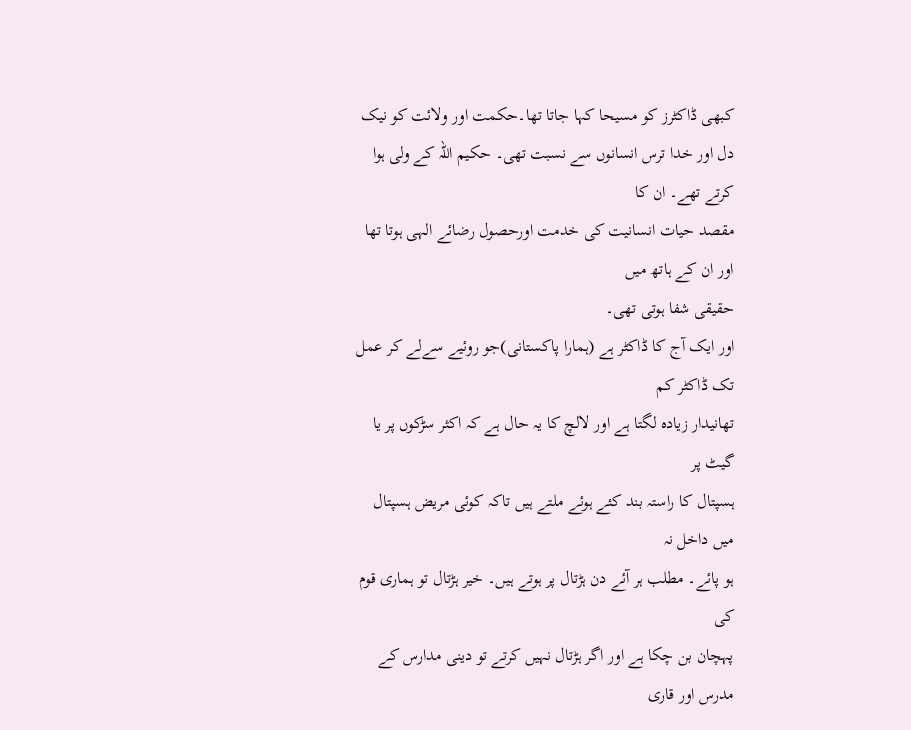کبھی ڈاکٹرز کو مسیحا کہا جاتا تھا۔حکمت اور ولائت کو نیک
دل اور خدا ترس انسانوں سے نسبت تھی۔ حکیم اللہ کے ولی ہوا کرتے تھے۔ ان کا
مقصد حیات انسانیت کی خدمت اورحصول رضائے الہی ہوتا تھا اور ان کے ہاتھ میں
حقیقی شفا ہوتی تھی۔
اور ایک آج کا ڈاکٹر ہے (ہمارا پاکستانی)جو روئیے سےلے کر عمل تک ڈاکٹر کم
تھانیدار زیادہ لگتا ہے اور لالچ کا یہ حال ہے کہ اکثر سڑکوں پر یا گیٹ پر
ہسپتال کا راستہ بند کئے ہوئے ملتے ہیں تاکہ کوئی مریض ہسپتال میں داخل نہ
ہو پائے۔ مطلب ہر آئے دن ہڑتال پر ہوتے ہیں۔ خیر ہڑتال تو ہماری قوم کی
پہچان بن چکا ہے اور اگر ہڑتال نہیں کرتے تو دینی مدارس کے مدرس اور قاری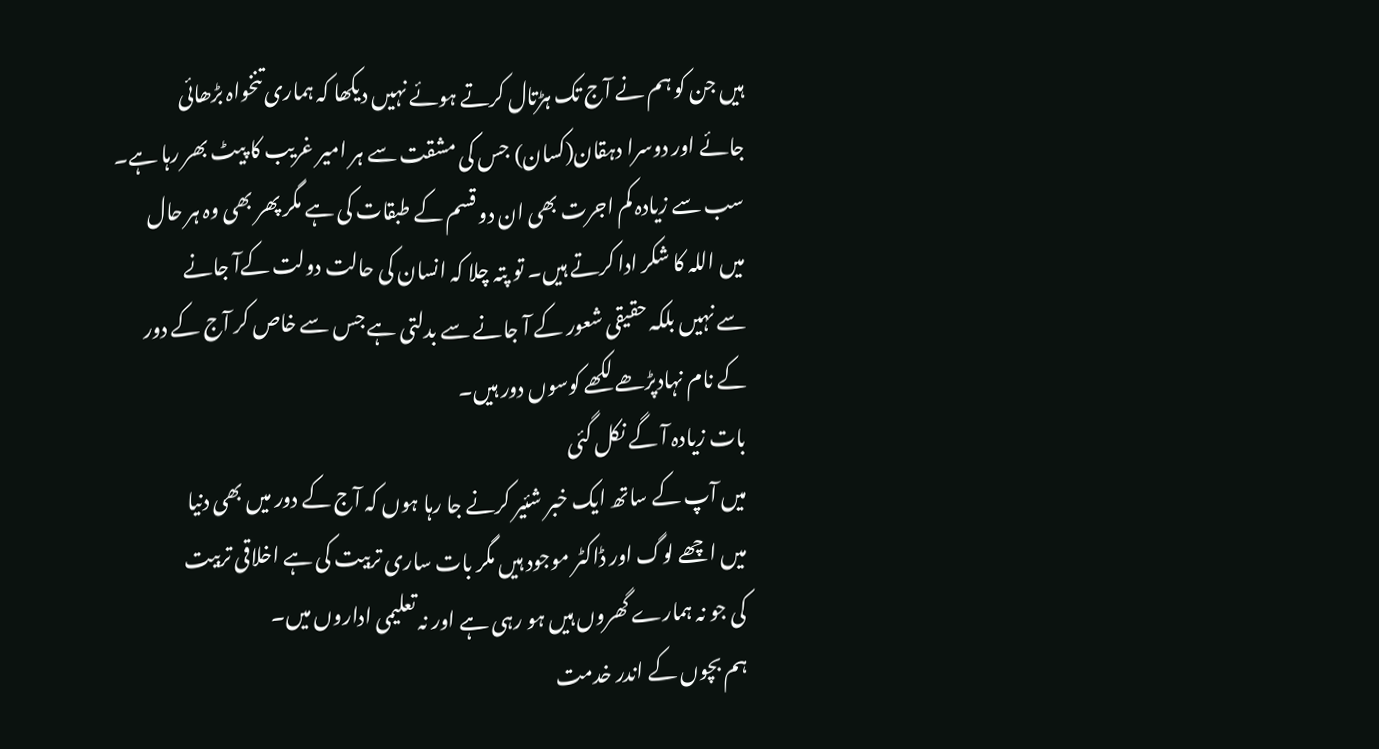ہیں جن کو ہم نے آج تک ہڑتال کرتے ہوئے نہیں دیکھا کہ ہماری تنخواہ بڑھائی
جائے اور دوسرا دہقان(کسان) جس کی مشقت سے ہر امیر غریب کا پیٹ بھر رہا ہے۔
سب سے زیادہ کم اجرت بھی ان دو قسم کے طبقات کی ہے مگر پھر بھی وہ ہر حال
میں اللہ کا شکر ادا کرتے ہیں۔ تو پتہ چلا کہ انسان کی حالت دولت کےآ جانے
سے نہیں بلکہ حقیقی شعور کے آ جانے سے بدلتی ہے جس سے خاص کر آج کے دور
کے نام نہادپڑھے لکھے کوسوں دور ہیں۔
بات زیادہ آ گے نکل گئی
میں آپ کے ساتھ ایک خبر شئیر کرنے جا رہا ہوں کہ آج کے دور میں بھی دنیا
میں اچھے لوگ اور ڈاکٹر موجود ہیں مگر بات ساری تربیت کی ہے اخلاقی تربیت
کی جو نہ ہمارے گھروں ہیں ہو رہی ہے اور نہ تعلیمی اداروں میں۔
ہم بچوں کے اندر خدمت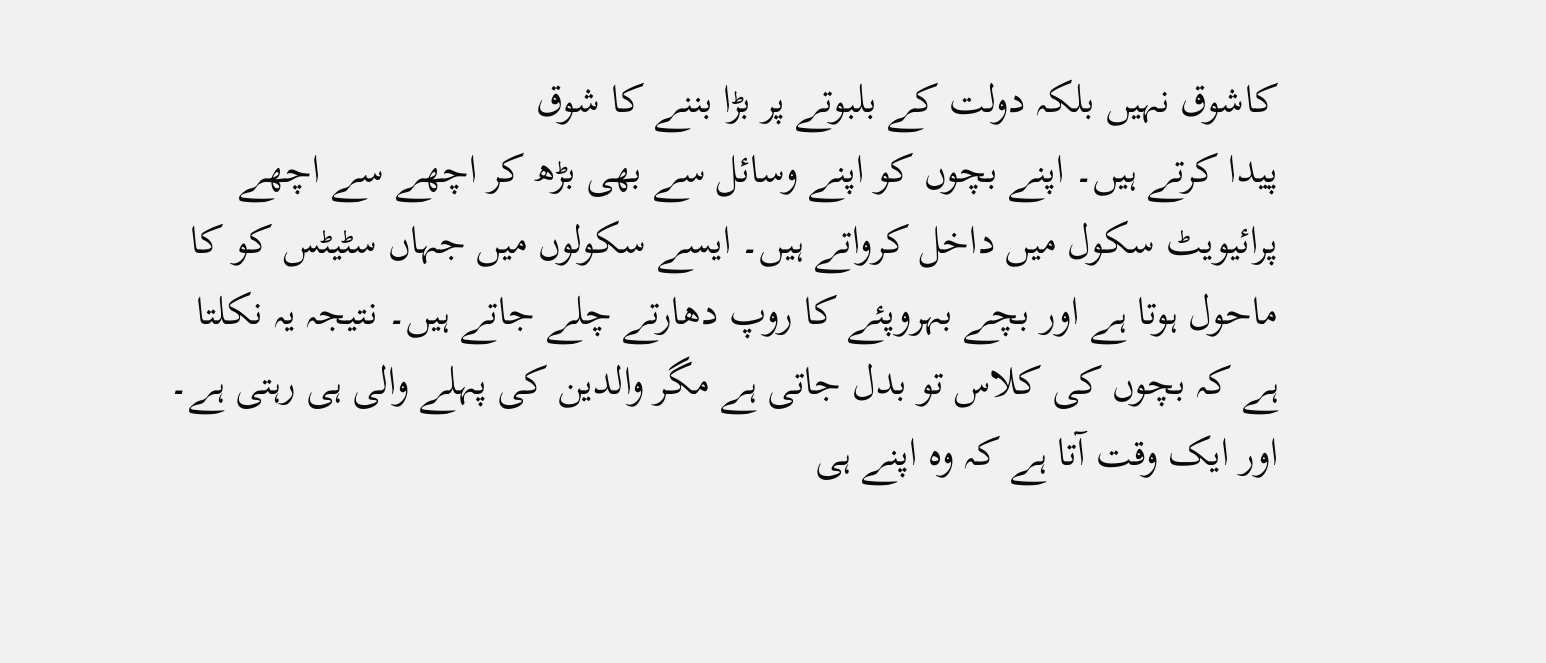کاشوق نہیں بلکہ دولت کے بلبوتے پر بڑا بننے کا شوق
پیدا کرتے ہیں۔ اپنے بچوں کو اپنے وسائل سے بھی بڑھ کر اچھے سے اچھے
پرائیویٹ سکول میں داخل کرواتے ہیں۔ ایسے سکولوں میں جہاں سٹیٹس کو کا
ماحول ہوتا ہے اور بچے بہروپئے کا روپ دھارتے چلے جاتے ہیں۔ نتیجہ یہ نکلتا
ہے کہ بچوں کی کلاس تو بدل جاتی ہے مگر والدین کی پہلے والی ہی رہتی ہے۔
اور ایک وقت آتا ہے کہ وہ اپنے ہی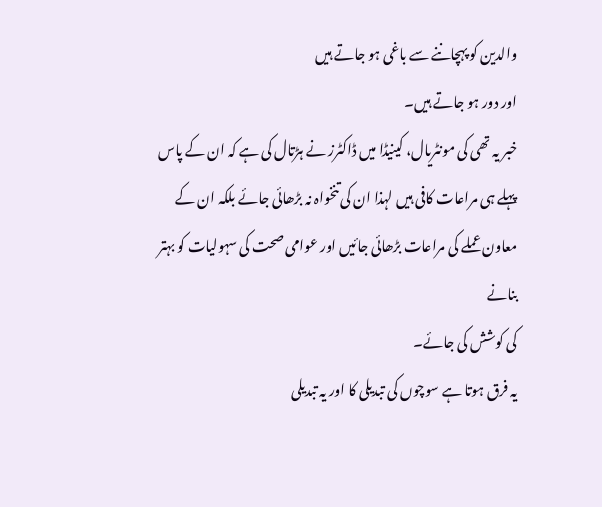والدین کو پہچاننے سے باغی ہو جاتے ہیں
اور دور ہو جاتے ہیں۔
خبر یہ تھی کی مونٹریال، کینیڈا میں ڈاکٹرز نے ہڑتال کی ہے کہ ان کے پاس
پہلے ہی مراعات کافی ہیں لہذا ان کی تنخواہ نہ بڑھائی جائے بلکہ ان کے
معاون عملے کی مراعات بڑھائی جائیں اور عوامی صحت کی سہولیات کو بہتر بنانے
کی کوشش کی جائے۔
یہ فرق ہوتا ہے سوچوں کی تبدیلی کا اور یہ تبدیلی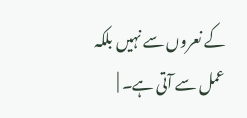کے نعروں سے نہیں بلکہ
عمل سے آتی ہے۔ |